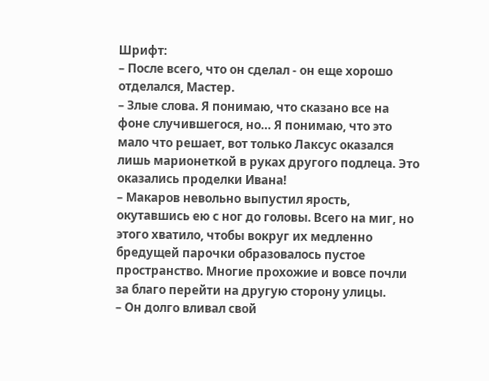Шрифт:
– После всего, что он сделал - он еще хорошо отделался, Мастер.
– Злые слова. Я понимаю, что сказано все на фоне случившегося, но… Я понимаю, что это мало что решает, вот только Лаксус оказался лишь марионеткой в руках другого подлеца. Это оказались проделки Ивана!
– Макаров невольно выпустил ярость, окутавшись ею с ног до головы. Всего на миг, но этого хватило, чтобы вокруг их медленно бредущей парочки образовалось пустое пространство. Многие прохожие и вовсе почли за благо перейти на другую сторону улицы.
– Он долго вливал свой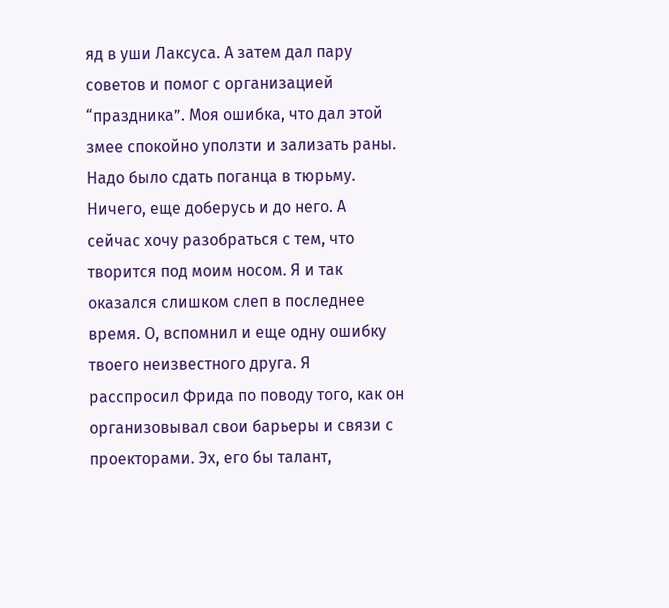яд в уши Лаксуса. А затем дал пару советов и помог с организацией “праздника”. Моя ошибка, что дал этой змее спокойно уползти и зализать раны. Надо было сдать поганца в тюрьму. Ничего, еще доберусь и до него. А сейчас хочу разобраться с тем, что творится под моим носом. Я и так оказался слишком слеп в последнее время. О, вспомнил и еще одну ошибку твоего неизвестного друга. Я расспросил Фрида по поводу того, как он организовывал свои барьеры и связи с проекторами. Эх, его бы талант,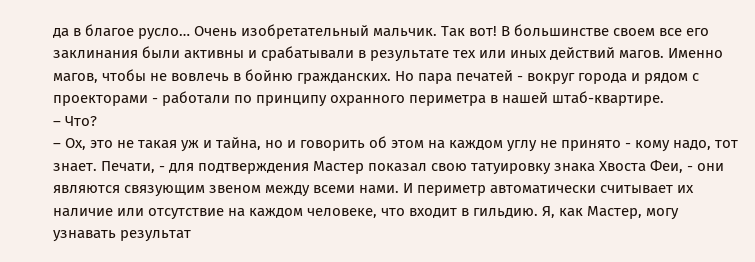да в благое русло… Очень изобретательный мальчик. Так вот! В большинстве своем все его заклинания были активны и срабатывали в результате тех или иных действий магов. Именно магов, чтобы не вовлечь в бойню гражданских. Но пара печатей - вокруг города и рядом с проекторами - работали по принципу охранного периметра в нашей штаб-квартире.
– Что?
– Ох, это не такая уж и тайна, но и говорить об этом на каждом углу не принято - кому надо, тот знает. Печати, - для подтверждения Мастер показал свою татуировку знака Хвоста Феи, - они являются связующим звеном между всеми нами. И периметр автоматически считывает их наличие или отсутствие на каждом человеке, что входит в гильдию. Я, как Мастер, могу узнавать результат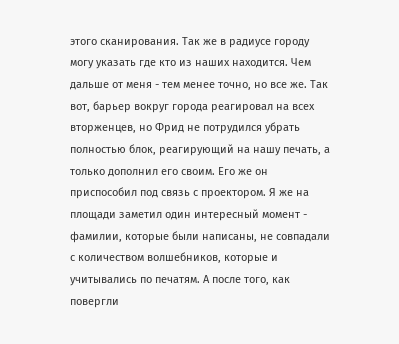этого сканирования. Так же в радиусе городу могу указать где кто из наших находится. Чем дальше от меня - тем менее точно, но все же. Так вот, барьер вокруг города реагировал на всех вторженцев, но Фрид не потрудился убрать полностью блок, реагирующий на нашу печать, а только дополнил его своим. Его же он приспособил под связь с проектором. Я же на площади заметил один интересный момент - фамилии, которые были написаны, не совпадали с количеством волшебников, которые и учитывались по печатям. А после того, как повергли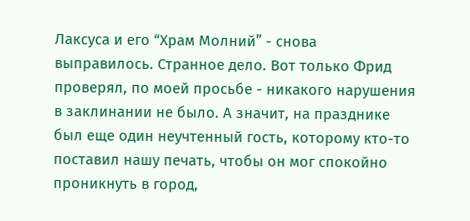Лаксуса и его “Храм Молний” - снова выправилось. Странное дело. Вот только Фрид проверял, по моей просьбе - никакого нарушения в заклинании не было. А значит, на празднике был еще один неучтенный гость, которому кто-то поставил нашу печать, чтобы он мог спокойно проникнуть в город,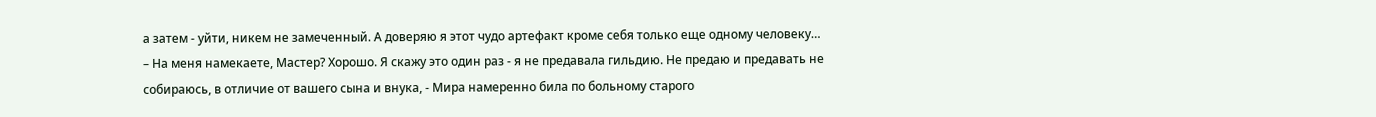а затем - уйти, никем не замеченный. А доверяю я этот чудо артефакт кроме себя только еще одному человеку…
– На меня намекаете, Мастер? Хорошо. Я скажу это один раз - я не предавала гильдию. Не предаю и предавать не собираюсь, в отличие от вашего сына и внука, - Мира намеренно била по больному старого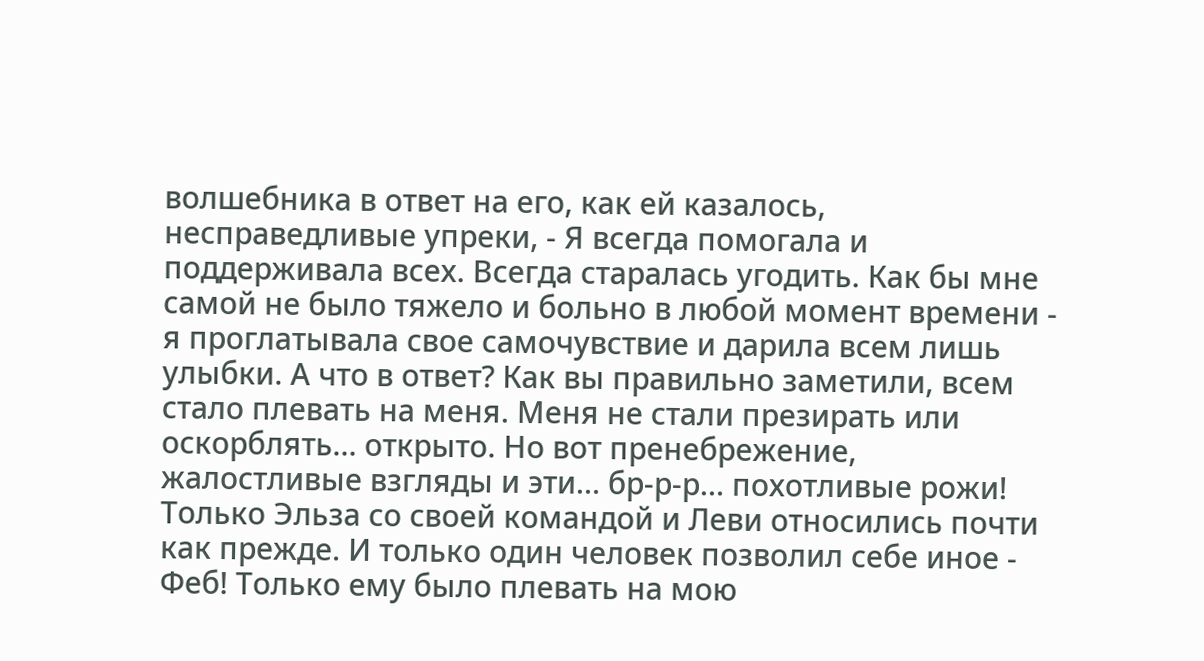волшебника в ответ на его, как ей казалось, несправедливые упреки, - Я всегда помогала и поддерживала всех. Всегда старалась угодить. Как бы мне самой не было тяжело и больно в любой момент времени - я проглатывала свое самочувствие и дарила всем лишь улыбки. А что в ответ? Как вы правильно заметили, всем стало плевать на меня. Меня не стали презирать или оскорблять… открыто. Но вот пренебрежение, жалостливые взгляды и эти… бр-р-р… похотливые рожи! Только Эльза со своей командой и Леви относились почти как прежде. И только один человек позволил себе иное - Феб! Только ему было плевать на мою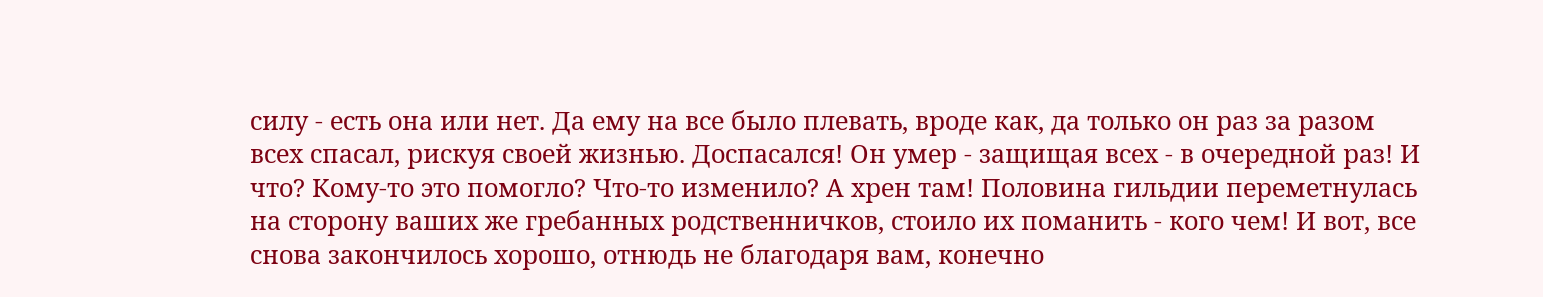силу - есть она или нет. Да ему на все было плевать, вроде как, да только он раз за разом всех спасал, рискуя своей жизнью. Доспасался! Он умер - защищая всех - в очередной раз! И что? Кому-то это помогло? Что-то изменило? А хрен там! Половина гильдии переметнулась на сторону ваших же гребанных родственничков, стоило их поманить - кого чем! И вот, все снова закончилось хорошо, отнюдь не благодаря вам, конечно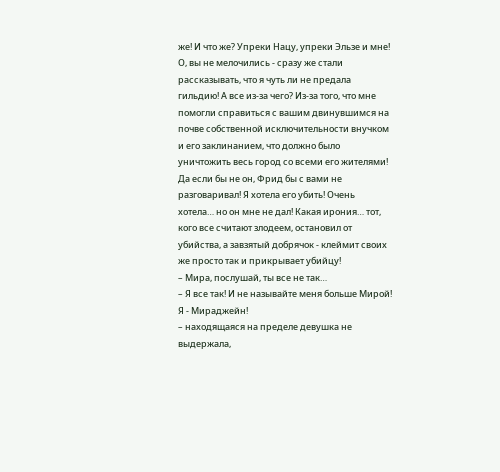же! И что же? Упреки Нацу, упреки Эльзе и мне! О, вы не мелочились - сразу же стали рассказывать, что я чуть ли не предала гильдию! А все из-за чего? Из-за того, что мне помогли справиться с вашим двинувшимся на почве собственной исключительности внучком и его заклинанием, что должно было уничтожить весь город со всеми его жителями! Да если бы не он, Фрид бы с вами не разговаривал! Я хотела его убить! Очень хотела… но он мне не дал! Какая ирония… тот, кого все считают злодеем, остановил от убийства, а завзятый добрячок - клеймит своих же просто так и прикрывает убийцу!
– Мира, послушай, ты все не так…
– Я все так! И не называйте меня больше Мирой! Я - Мираджейн!
– находящаяся на пределе девушка не выдержала,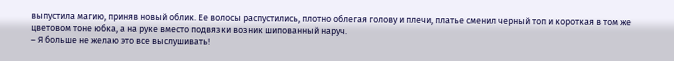выпустила магию, приняв новый облик. Ее волосы распустились, плотно облегая голову и плечи, платье сменил черный топ и короткая в том же цветовом тоне юбка, а на руке вместо подвязки возник шипованный наруч.
– Я больше не желаю это все выслушивать!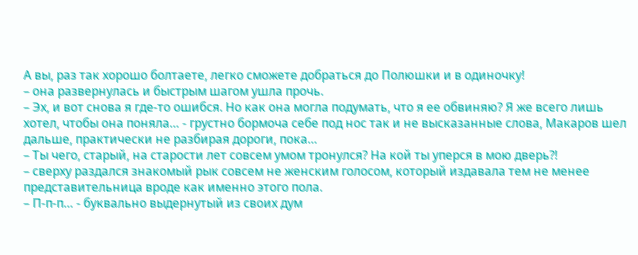А вы, раз так хорошо болтаете, легко сможете добраться до Полюшки и в одиночку!
– она развернулась и быстрым шагом ушла прочь.
– Эх, и вот снова я где-то ошибся. Но как она могла подумать, что я ее обвиняю? Я же всего лишь хотел, чтобы она поняла… - грустно бормоча себе под нос так и не высказанные слова, Макаров шел дальше, практически не разбирая дороги, пока…
– Ты чего, старый, на старости лет совсем умом тронулся? На кой ты уперся в мою дверь?!
– сверху раздался знакомый рык совсем не женским голосом, который издавала тем не менее представительница вроде как именно этого пола.
– П-п-п… - буквально выдернутый из своих дум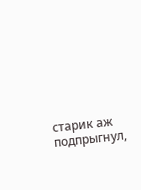старик аж подпрыгнул,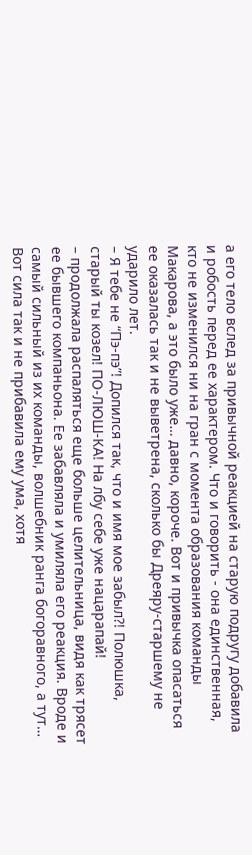а его тело вслед за привычной реакцией на старую подругу добавила и робость перед ее характером. Что и говорить - она единственная, кто не изменился ни на гран с момента образования команды Макарова, а это было уже… давно, короче. Вот и привычка опасаться ее оказалась так и не выветрена, сколько бы Дреяру-старшему не ударило лет.
– Я тебе не “Пэ-пэ”! Допился так, что и имя мое забыл?! Полюшка, старый ты козел! ПО-ЛЮШ-КА! На лбу себе уже нацарапай!
– продолжала распаляться еще больше целительница, видя как трясет ее бывшего компаньона. Ее забавляла и умиляла его реакция. Вроде и самый сильный из их команды, волшебник ранга богоравного, а тут… Вот сила так и не прибавила ему ума, хотя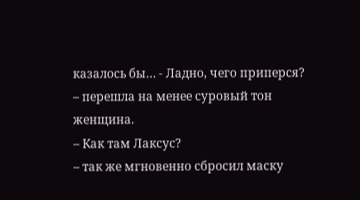казалось бы… - Ладно, чего приперся?
– перешла на менее суровый тон женщина.
– Как там Лаксус?
– так же мгновенно сбросил маску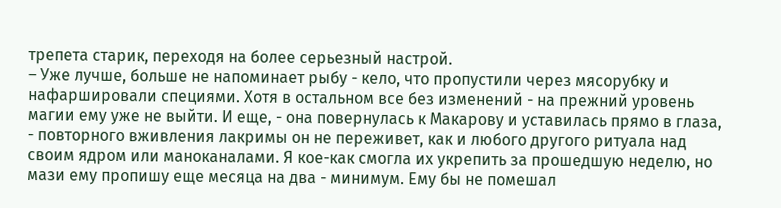трепета старик, переходя на более серьезный настрой.
– Уже лучше, больше не напоминает рыбу - кело, что пропустили через мясорубку и нафаршировали специями. Хотя в остальном все без изменений - на прежний уровень магии ему уже не выйти. И еще, - она повернулась к Макарову и уставилась прямо в глаза, - повторного вживления лакримы он не переживет, как и любого другого ритуала над своим ядром или маноканалами. Я кое-как смогла их укрепить за прошедшую неделю, но мази ему пропишу еще месяца на два - минимум. Ему бы не помешал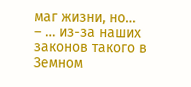маг жизни, но…
– … из-за наших законов такого в Земном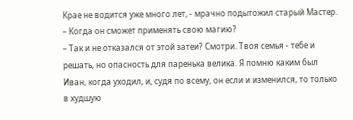Крае не водится уже много лет, - мрачно подытожил старый Мастер.
– Когда он сможет применять свою магию?
– Так и не отказался от этой затеи? Смотри. Твоя семья - тебе и решать, но опасность для паренька велика. Я помню каким был Иван, когда уходил, и, судя по всему, он если и изменился, то только в худшую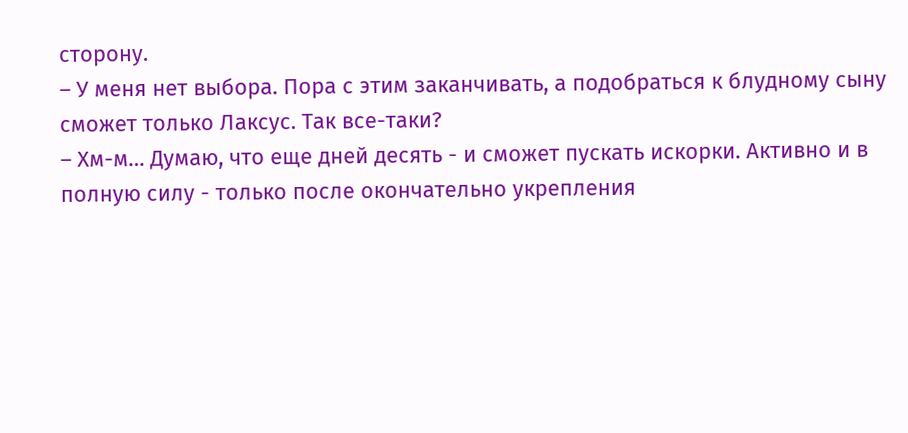сторону.
– У меня нет выбора. Пора с этим заканчивать, а подобраться к блудному сыну сможет только Лаксус. Так все-таки?
– Хм-м… Думаю, что еще дней десять - и сможет пускать искорки. Активно и в полную силу - только после окончательно укрепления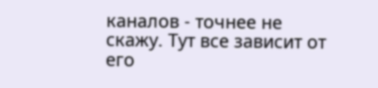каналов - точнее не скажу. Тут все зависит от его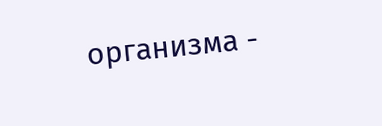организма -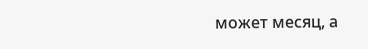может месяц, а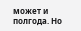может и полгода. Но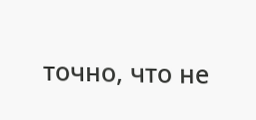точно, что не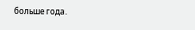больше года.